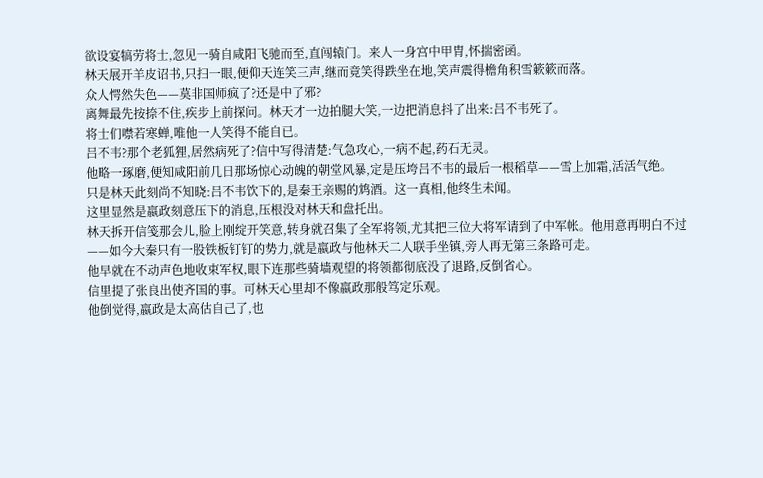欲设宴犒劳将士,忽见一骑自咸阳飞驰而至,直闯辕门。来人一身宫中甲胄,怀揣密函。
林天展开羊皮诏书,只扫一眼,便仰天连笑三声,继而竟笑得跌坐在地,笑声震得檐角积雪簌簌而落。
众人愕然失色——莫非国师疯了?还是中了邪?
离舞最先按捺不住,疾步上前探问。林天才一边拍腿大笑,一边把消息抖了出来:吕不韦死了。
将士们噤若寒蝉,唯他一人笑得不能自已。
吕不韦?那个老狐狸,居然病死了?信中写得清楚:气急攻心,一病不起,药石无灵。
他略一琢磨,便知咸阳前几日那场惊心动魄的朝堂风暴,定是压垮吕不韦的最后一根稻草——雪上加霜,活活气绝。
只是林天此刻尚不知晓:吕不韦饮下的,是秦王亲赐的鸩酒。这一真相,他终生未闻。
这里显然是嬴政刻意压下的消息,压根没对林天和盘托出。
林天拆开信笺那会儿,脸上刚绽开笑意,转身就召集了全军将领,尤其把三位大将军请到了中军帐。他用意再明白不过——如今大秦只有一股铁板钉钉的势力,就是嬴政与他林天二人联手坐镇,旁人再无第三条路可走。
他早就在不动声色地收束军权,眼下连那些骑墙观望的将领都彻底没了退路,反倒省心。
信里提了张良出使齐国的事。可林天心里却不像嬴政那般笃定乐观。
他倒觉得,嬴政是太高估自己了,也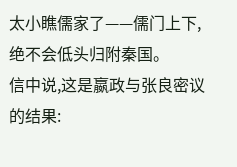太小瞧儒家了——儒门上下,绝不会低头归附秦国。
信中说,这是嬴政与张良密议的结果: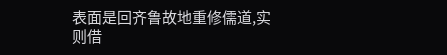表面是回齐鲁故地重修儒道,实则借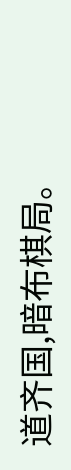道齐国,暗布棋局。